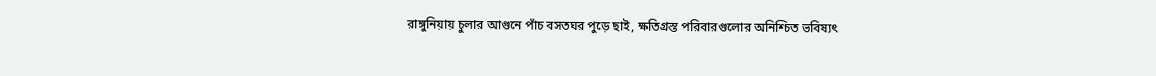রাঙ্গুনিয়ায় চুলার আগুনে পাঁচ বসতঘর পুড়ে ছাই, ক্ষতিগ্রস্ত পরিবারগুলোর অনিশ্চিত ভবিষ্যৎ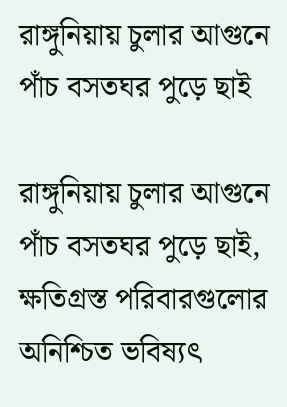রাঙ্গুনিয়ায় চুলার আগুনে পাঁচ বসতঘর পুড়ে ছাই

রাঙ্গুনিয়ায় চুলার আগুনে পাঁচ বসতঘর পুড়ে ছাই, ক্ষতিগ্রস্ত পরিবারগুলোর অনিশ্চিত ভবিষ্যৎ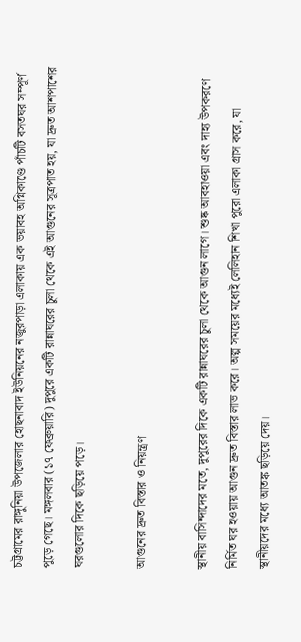চট্টগ্রামের রাঙ্গুনিয়া উপজেলার হোছনাবাদ ইউনিয়নের নজুরপাড়া এলাকায় এক ভয়াবহ অগ্নিকাণ্ডে পাঁচটি বসতঘর সম্পূর্ণ পুড়ে গেছে। মঙ্গলবার (১৭ ফেব্রুয়ারি) দুপুরে একটি রান্নাঘরের চুলা থেকে এই আগুনের সূত্রপাত হয়, যা দ্রুত আশপাশের ঘরগুলোর দিকে ছড়িয়ে পড়ে।

আগুনের দ্রুত বিস্তার ও নিয়ন্ত্রণ

স্থানীয় বাসিন্দাদের মতে, দুপুরের দিকে একটি রান্নাঘরের চুলা থেকে আগুন লাগে। শুষ্ক আবহাওয়া এবং দাহ্য উপকরণে নির্মিত ঘর হওয়ায় আগুন দ্রুত বিস্তার লাভ করে। অল্প সময়ের মধ্যেই লেলিহান শিখা পুরো এলাকা গ্রাস করে, যা স্থানীয়দের মধ্যে আতঙ্ক ছড়িয়ে দেয়।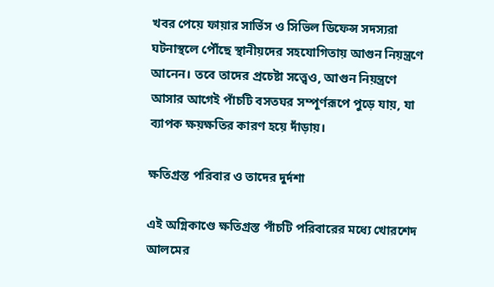খবর পেয়ে ফায়ার সার্ভিস ও সিভিল ডিফেন্স সদস্যরা ঘটনাস্থলে পৌঁছে স্থানীয়দের সহযোগিতায় আগুন নিয়ন্ত্রণে আনেন। তবে তাদের প্রচেষ্টা সত্ত্বেও, আগুন নিয়ন্ত্রণে আসার আগেই পাঁচটি বসতঘর সম্পূর্ণরূপে পুড়ে যায়, যা ব্যাপক ক্ষয়ক্ষতির কারণ হয়ে দাঁড়ায়।

ক্ষতিগ্রস্ত পরিবার ও তাদের দুর্দশা

এই অগ্নিকাণ্ডে ক্ষতিগ্রস্ত পাঁচটি পরিবারের মধ্যে খোরশেদ আলমের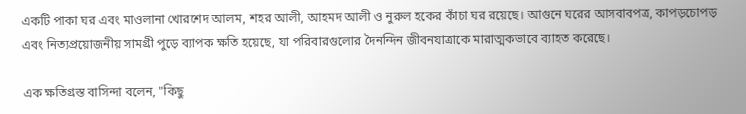একটি পাকা ঘর এবং মাওলানা খোরশেদ আলম, শহর আলী, আহমদ আলী ও নুরুল হকের কাঁচা ঘর রয়েছে। আগুনে ঘরের আসবাবপত্র, কাপড়চোপড় এবং নিত্যপ্রয়োজনীয় সামগ্রী পুড়ে ব্যাপক ক্ষতি হয়েছে, যা পরিবারগুলোর দৈনন্দিন জীবনযাত্রাকে মারাত্মকভাবে ব্যাহত করেছে।

এক ক্ষতিগ্রস্ত বাসিন্দা বলেন, "কিছু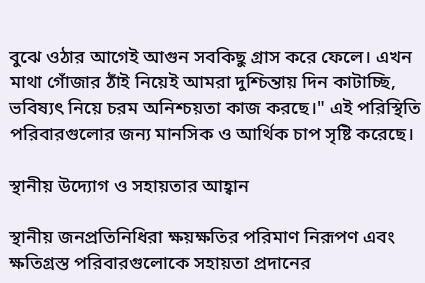বুঝে ওঠার আগেই আগুন সবকিছু গ্রাস করে ফেলে। এখন মাথা গোঁজার ঠাঁই নিয়েই আমরা দুশ্চিন্তায় দিন কাটাচ্ছি, ভবিষ্যৎ নিয়ে চরম অনিশ্চয়তা কাজ করছে।" এই পরিস্থিতি পরিবারগুলোর জন্য মানসিক ও আর্থিক চাপ সৃষ্টি করেছে।

স্থানীয় উদ্যোগ ও সহায়তার আহ্বান

স্থানীয় জনপ্রতিনিধিরা ক্ষয়ক্ষতির পরিমাণ নিরূপণ এবং ক্ষতিগ্রস্ত পরিবারগুলোকে সহায়তা প্রদানের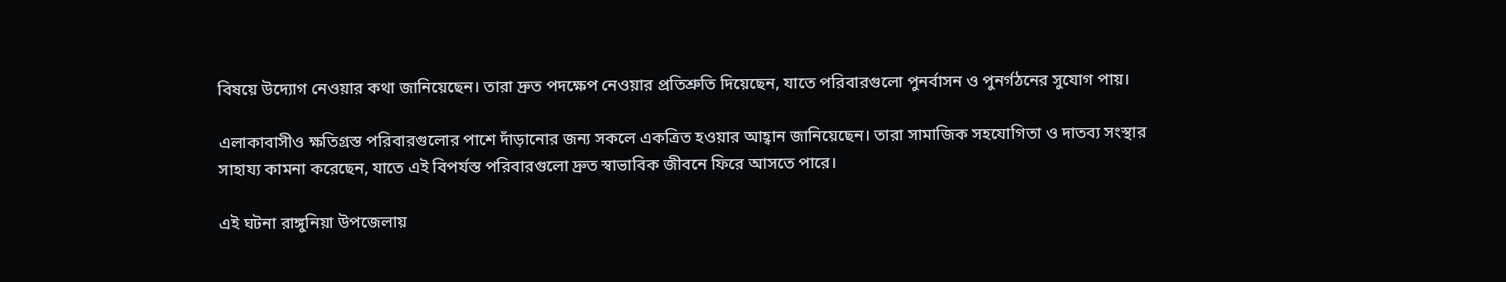বিষয়ে উদ্যোগ নেওয়ার কথা জানিয়েছেন। তারা দ্রুত পদক্ষেপ নেওয়ার প্রতিশ্রুতি দিয়েছেন, যাতে পরিবারগুলো পুনর্বাসন ও পুনর্গঠনের সুযোগ পায়।

এলাকাবাসীও ক্ষতিগ্রস্ত পরিবারগুলোর পাশে দাঁড়ানোর জন্য সকলে একত্রিত হওয়ার আহ্বান জানিয়েছেন। তারা সামাজিক সহযোগিতা ও দাতব্য সংস্থার সাহায্য কামনা করেছেন, যাতে এই বিপর্যস্ত পরিবারগুলো দ্রুত স্বাভাবিক জীবনে ফিরে আসতে পারে।

এই ঘটনা রাঙ্গুনিয়া উপজেলায়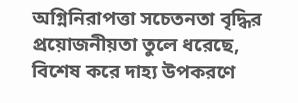অগ্নিনিরাপত্তা সচেতনতা বৃদ্ধির প্রয়োজনীয়তা তুলে ধরেছে, বিশেষ করে দাহ্য উপকরণে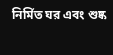নির্মিত ঘর এবং শুষ্ক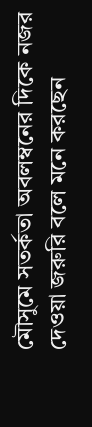মৌসুমে সতর্কতা অবলম্বনের দিকে নজর দেওয়া জরুরি বলে মনে করছেন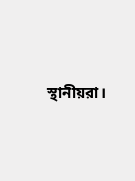স্থানীয়রা।